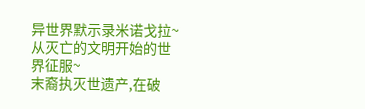异世界默示录米诺戈拉~从灭亡的文明开始的世界征服~
末裔执灭世遗产,在破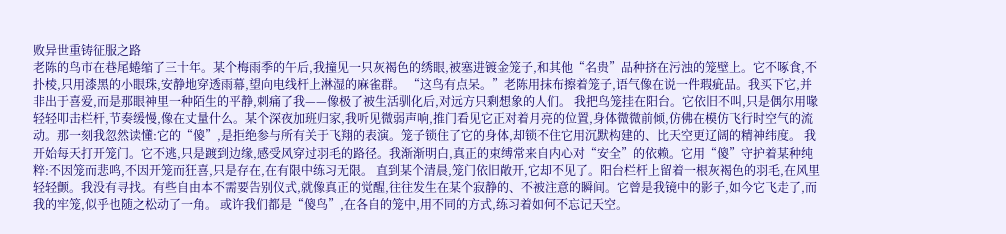败异世重铸征服之路
老陈的鸟市在巷尾蜷缩了三十年。某个梅雨季的午后,我撞见一只灰褐色的绣眼,被塞进镀金笼子,和其他“名贵”品种挤在污浊的笼壁上。它不啄食,不扑棱,只用漆黑的小眼珠,安静地穿透雨幕,望向电线杆上淋湿的麻雀群。 “这鸟有点呆。”老陈用抹布擦着笼子,语气像在说一件瑕疵品。我买下它,并非出于喜爱,而是那眼神里一种陌生的平静,刺痛了我——像极了被生活驯化后,对远方只剩想象的人们。 我把鸟笼挂在阳台。它依旧不叫,只是偶尔用喙轻轻叩击栏杆,节奏缓慢,像在丈量什么。某个深夜加班归家,我听见微弱声响,推门看见它正对着月亮的位置,身体微微前倾,仿佛在模仿飞行时空气的流动。那一刻我忽然读懂:它的“傻”,是拒绝参与所有关于飞翔的表演。笼子锁住了它的身体,却锁不住它用沉默构建的、比天空更辽阔的精神纬度。 我开始每天打开笼门。它不逃,只是踱到边缘,感受风穿过羽毛的路径。我渐渐明白,真正的束缚常来自内心对“安全”的依赖。它用“傻”守护着某种纯粹:不因笼而悲鸣,不因开笼而狂喜,只是存在,在有限中练习无限。 直到某个清晨,笼门依旧敞开,它却不见了。阳台栏杆上留着一根灰褐色的羽毛,在风里轻轻颤。我没有寻找。有些自由本不需要告别仪式,就像真正的觉醒,往往发生在某个寂静的、不被注意的瞬间。它曾是我镜中的影子,如今它飞走了,而我的牢笼,似乎也随之松动了一角。 或许我们都是“傻鸟”,在各自的笼中,用不同的方式,练习着如何不忘记天空。